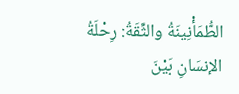الطُّمَأْنِينَةُ والثِّقَةُ: رِحْلَةُ الإنسَانِ بَيْنَ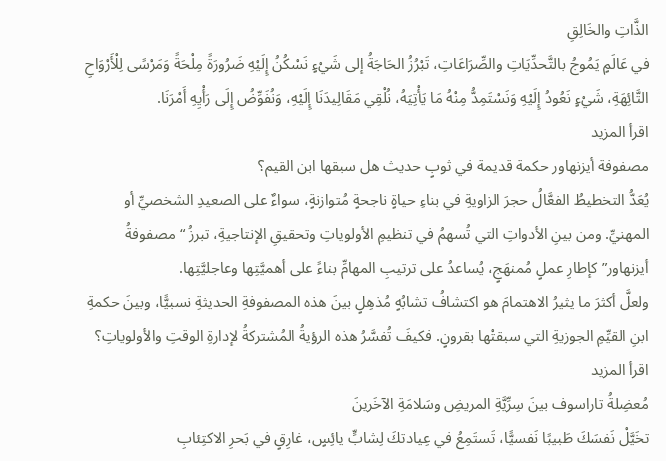الذَّاتِ والخَالِقِ
في عَالَمٍ يَمُوجُ بالتَّحدِّيَاتِ والصِّرَاعَاتِ، تَبْرُزُ الحَاجَةُ إلى شَيْءٍ نَسْكُنُ إِلَيْهِ ضَرُورَةً مِلْحَةً وَمَرْسًى لِلْأَرْوَاحِ التَّائِهَةِ، شَيْءٍ نَعُودُ إِلَيْهِ وَنَسْتَمِدُّ مِنْهُ مَا يَأْتِيَهُ، نُلْقِي مَقَالِيدَنَا إِلَيْهِ، وَنُفَوِّضُ إِلَى رَأْيِهِ أَمْرَنَا.
اقرأ المزيد
مصفوفة أيزنهاور حكمة قديمة في ثوبٍ حديث هل سبقها ابن القيم؟
يُعَدُّ التخطيطُ الفعَّالُ حجرَ الزاويةِ في بناءِ حياةٍ ناجحةٍ مُتوازنةٍ، سواءٌ على الصعيدِ الشخصيِّ أو المهنيِّ. ومن بينِ الأدواتِ التي تُسهمُ في تنظيمِ الأولوياتِ وتحقيقِ الإنتاجيةِ، تبرزُ “مصفوفةُ أيزنهاور” كإطارِ عملٍ مُمنهَجٍ، يُساعدُ على ترتيبِ المهامِّ بناءً على أهميَّتِها وعاجليَّتِها.
ولعلَّ أكثرَ ما يثيرُ الاهتمامَ هو اكتشافُ تشابُهٍ مُذهِلٍ بينَ هذه المصفوفةِ الحديثةِ نسبيًّا، وبينَ حكمةِ ابنِ القيِّمِ الجوزيةِ التي سبقتْها بقرونٍ. فكيفَ تُفسَّرُ هذه الرؤيةُ المُشتركةُ لإدارةِ الوقتِ والأولوياتِ؟
اقرأ المزيد
مُعضِلةُ تاراسوف بينَ سِرِّيَّةِ المريضِ وسَلامَةِ الآخَرينَ
تخَيَّلْ نَفسَكَ طَبيبًا نَفسيًّا، تَستَمِعُ في عِيادتكَ لِشابٍّ يائِسٍ، غارِقٍ في بَحرِ الاكتِئابِ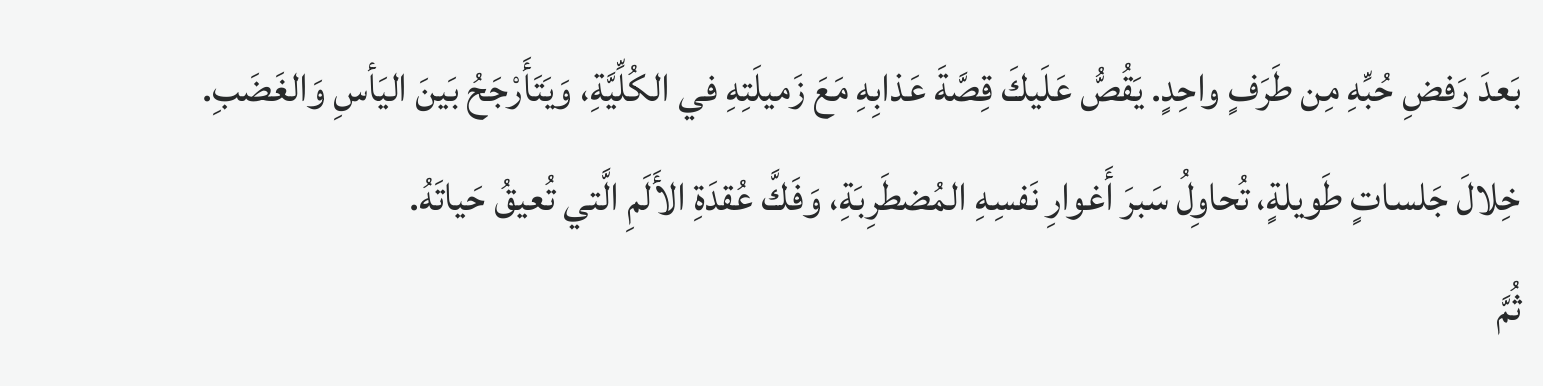بَعدَ رَفضِ حُبِّهِ مِن طَرَفٍ واحِدٍ. يَقُصُّ عَلَيكَ قِصَّةَ عَذابِهِ مَعَ زَميلَتِهِ في الكُلِّيَّةِ، وَيَتَأَرْجَحُ بَينَ اليَأسِ وَالغَضَبِ. خِلالَ جَلساتٍ طَويلةٍ، تُحاوِلُ سَبرَ أَغوارِ نَفسِهِ المُضطَرِبَةِ، وَفَكَّ عُقدَةِ الأَلَمِ الَّتي تُعيقُ حَياتَهُ.
ثُمَّ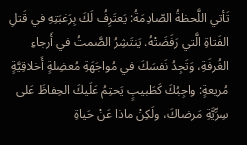تَأتي اللَّحظةُ الصّادِمَةُ: يَعتَرِفُ لَكَ بِرَغبَتِهِ في قَتلِ الفَتاةِ الَّتي رَفَضَتْهُ. يَنتَشِرُ الصَّمتُ في أَرجاءِ الغُرفَةِ، وَتَجِدُ نَفسَكَ في مُواجَهَةِ مُعضِلةٍ أَخلاقِيَّةٍ مُريعةٍ: واجِبُكَ كَطَبيبٍ يَحتِمُ عَلَيكَ الحِفاظَ عَلى سِرِّيَّةِ مَرضاكَ، ولَكِنْ ماذا عَنْ حَياةِ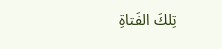تِلكَ الفَتاةِ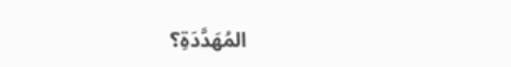المُهَدَّدَةِ؟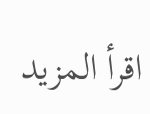اقرأ المزيد